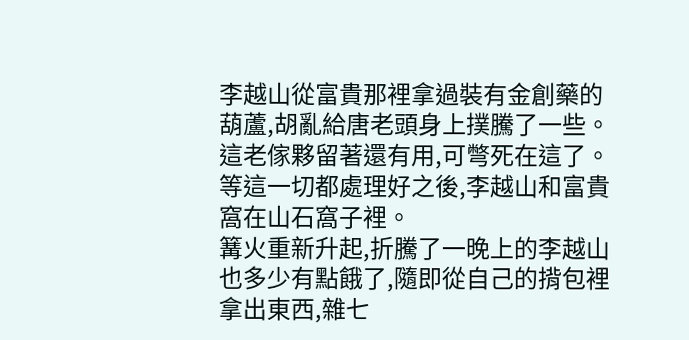李越山從富貴那裡拿過裝有金創藥的葫蘆,胡亂給唐老頭身上撲騰了一些。
這老傢夥留著還有用,可彆死在這了。
等這一切都處理好之後,李越山和富貴窩在山石窩子裡。
篝火重新升起,折騰了一晚上的李越山也多少有點餓了,隨即從自己的揹包裡拿出東西,雜七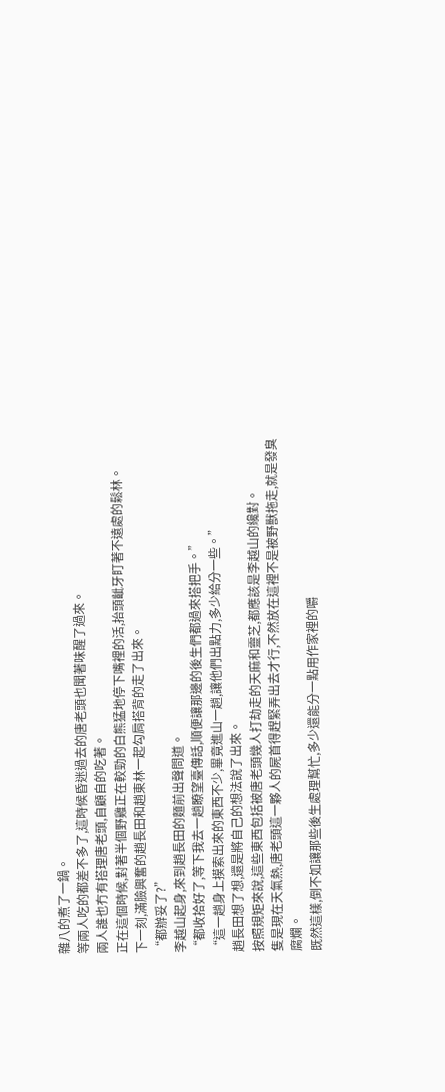雜八的煮了一鍋。
等兩人吃的都差不多了,這時候昏迷過去的唐老頭也聞著味醒了過來。
兩人誰也冇有搭理唐老頭,自顧自的吃著。
正在這個時候,對著半個野雞正在較勁的白熊猛地停下嘴裡的活,抬頭齜牙盯著不遠處的鬆林。
下一刻,滿臉興奮的趙長田和趙東林一起勾肩搭背的走了出來。
“都辦妥了?”
李越山起身,來到趙長田的麵前出聲問道。
“都收拾好了,等下我去一趟瞭望臺傳話,順便讓那邊的後生們都過來搭把手。”
“這一趟身上摸索出來的東西不少,畢竟進山一趟,讓他們出點力,多少給分一些。”
趙長田想了想,還是將自己的想法說了出來。
按照規矩來說,這些東西包括被唐老頭幾人打劫走的天麻和靈芝,都應該是李越山的纔對。
隻是現在天氣熱,唐老頭這一夥人的屍首得趕緊弄出去才行,不然放在這裡不是被野獸拖走,就是發臭腐爛。
既然這樣,倒不如讓那些後生處理幫忙,多少還能分一點用作家裡的嚼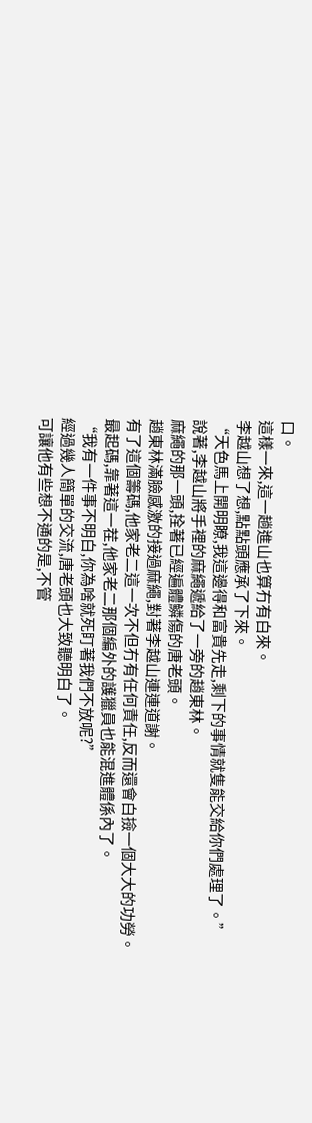口。
這樣一來,這一趟進山也算冇有白來。
李越山想了想,點點頭應承了下來。
“天色馬上開明瞭,我這邊得和富貴先走,剩下的事情就隻能交給你們處理了。”
說著,李越山將手裡的麻繩遞給了一旁的趙東林。
麻繩的那一頭,拴著已經遍體鱗傷的唐老頭。
趙東林滿臉感激的接過麻繩,對著李越山連連道謝。
有了這個籌碼,他家老二這一次不但冇有任何責任,反而還會白撿一個大大的功勞。
最起碼,靠著這一茬,他家老二那個編外的護獵員也能混進體係內了。
“我有一件事不明白,你為啥就死盯著我們不放呢?”
經過幾人簡單的交流,唐老頭也大致聽明白了。
可讓他有些想不通的是,不管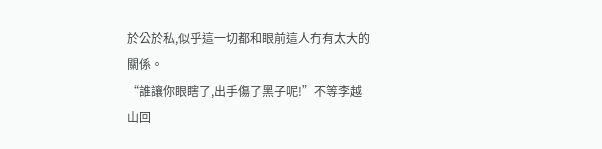於公於私,似乎這一切都和眼前這人冇有太大的關係。
“誰讓你眼瞎了,出手傷了黑子呢!”不等李越山回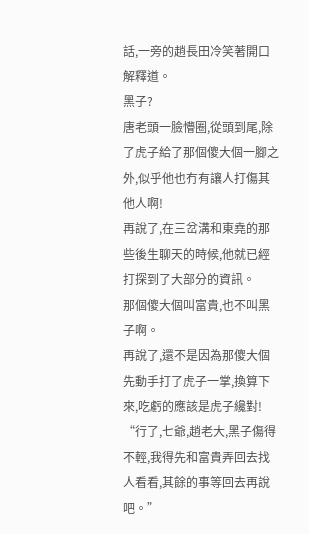話,一旁的趙長田冷笑著開口解釋道。
黑子?
唐老頭一臉懵圈,從頭到尾,除了虎子給了那個傻大個一腳之外,似乎他也冇有讓人打傷其他人啊!
再說了,在三岔溝和東堯的那些後生聊天的時候,他就已經打探到了大部分的資訊。
那個傻大個叫富貴,也不叫黑子啊。
再說了,還不是因為那傻大個先動手打了虎子一掌,換算下來,吃虧的應該是虎子纔對!
“行了,七爺,趙老大,黑子傷得不輕,我得先和富貴弄回去找人看看,其餘的事等回去再說吧。”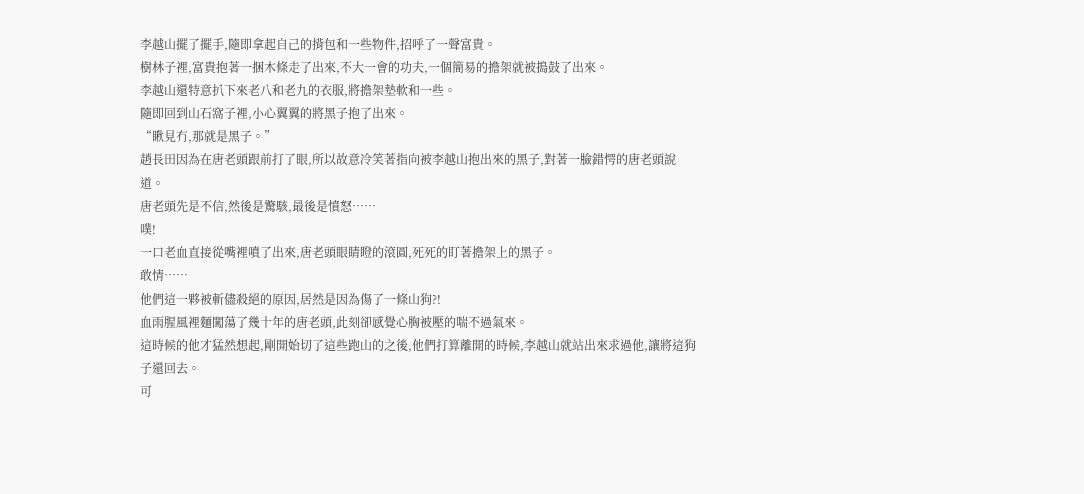李越山擺了擺手,隨即拿起自己的揹包和一些物件,招呼了一聲富貴。
樹林子裡,富貴抱著一捆木條走了出來,不大一會的功夫,一個簡易的擔架就被搗鼓了出來。
李越山還特意扒下來老八和老九的衣服,將擔架墊軟和一些。
隨即回到山石窩子裡,小心翼翼的將黑子抱了出來。
“瞅見冇,那就是黑子。”
趙長田因為在唐老頭跟前打了眼,所以故意冷笑著指向被李越山抱出來的黑子,對著一臉錯愕的唐老頭說道。
唐老頭先是不信,然後是驚駭,最後是憤怒……
噗!
一口老血直接從嘴裡噴了出來,唐老頭眼睛瞪的滾圓,死死的盯著擔架上的黑子。
敢情……
他們這一夥被斬儘殺絕的原因,居然是因為傷了一條山狗?!
血雨腥風裡麵闖蕩了幾十年的唐老頭,此刻卻感覺心胸被壓的喘不過氣來。
這時候的他才猛然想起,剛開始切了這些跑山的之後,他們打算離開的時候,李越山就站出來求過他,讓將這狗子還回去。
可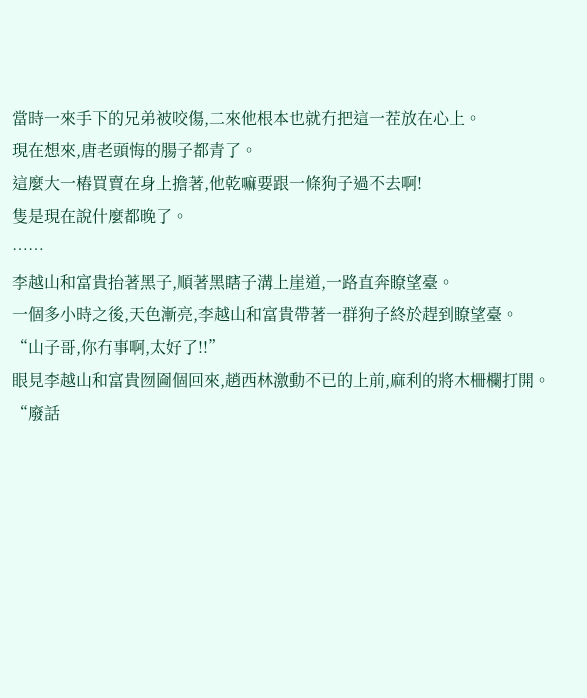當時一來手下的兄弟被咬傷,二來他根本也就冇把這一茬放在心上。
現在想來,唐老頭悔的腸子都青了。
這麼大一樁買賣在身上擔著,他乾嘛要跟一條狗子過不去啊!
隻是現在說什麼都晚了。
……
李越山和富貴抬著黑子,順著黑瞎子溝上崖道,一路直奔瞭望臺。
一個多小時之後,天色漸亮,李越山和富貴帶著一群狗子終於趕到瞭望臺。
“山子哥,你冇事啊,太好了!!”
眼見李越山和富貴囫圇個回來,趙西林激動不已的上前,麻利的將木柵欄打開。
“廢話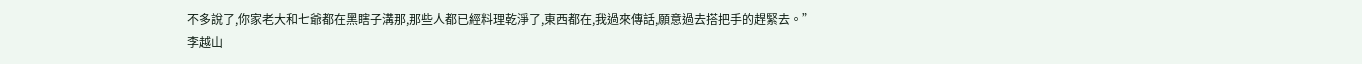不多說了,你家老大和七爺都在黑瞎子溝那,那些人都已經料理乾淨了,東西都在,我過來傳話,願意過去搭把手的趕緊去。”
李越山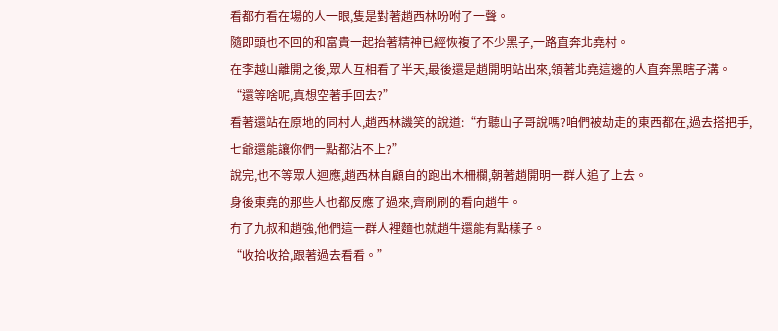看都冇看在場的人一眼,隻是對著趙西林吩咐了一聲。
隨即頭也不回的和富貴一起抬著精神已經恢複了不少黑子,一路直奔北堯村。
在李越山離開之後,眾人互相看了半天,最後還是趙開明站出來,領著北堯這邊的人直奔黑瞎子溝。
“還等啥呢,真想空著手回去?”
看著還站在原地的同村人,趙西林譏笑的說道:“冇聽山子哥說嗎?咱們被劫走的東西都在,過去搭把手,七爺還能讓你們一點都沾不上?”
說完,也不等眾人迴應,趙西林自顧自的跑出木柵欄,朝著趙開明一群人追了上去。
身後東堯的那些人也都反應了過來,齊刷刷的看向趙牛。
冇了九叔和趙強,他們這一群人裡麵也就趙牛還能有點樣子。
“收拾收拾,跟著過去看看。”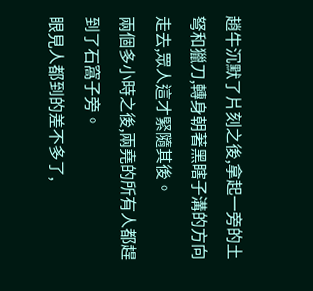趙牛沉默了片刻之後,拿起一旁的土弩和獵刀,轉身朝著黑瞎子溝的方向走去,眾人這才緊隨其後。
兩個多小時之後,兩堯的所有人都趕到了石窩子旁。
眼見人都到的差不多了,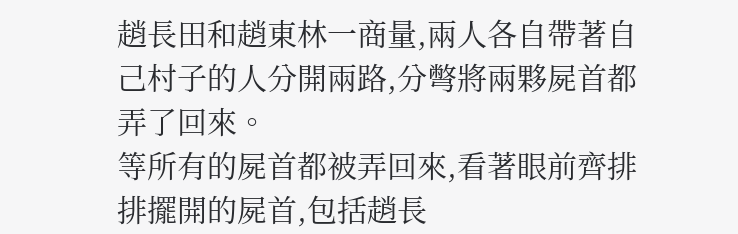趙長田和趙東林一商量,兩人各自帶著自己村子的人分開兩路,分彆將兩夥屍首都弄了回來。
等所有的屍首都被弄回來,看著眼前齊排排擺開的屍首,包括趙長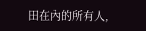田在內的所有人,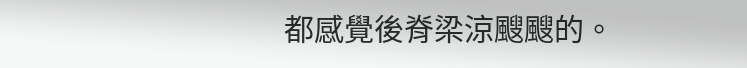都感覺後脊梁涼颼颼的。